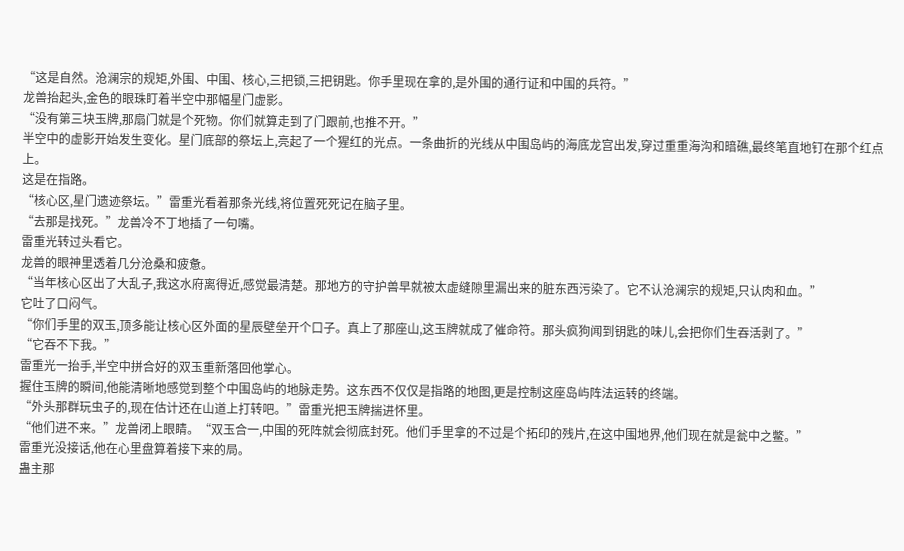“这是自然。沧澜宗的规矩,外围、中围、核心,三把锁,三把钥匙。你手里现在拿的,是外围的通行证和中围的兵符。”
龙兽抬起头,金色的眼珠盯着半空中那幅星门虚影。
“没有第三块玉牌,那扇门就是个死物。你们就算走到了门跟前,也推不开。”
半空中的虚影开始发生变化。星门底部的祭坛上,亮起了一个猩红的光点。一条曲折的光线从中围岛屿的海底龙宫出发,穿过重重海沟和暗礁,最终笔直地钉在那个红点上。
这是在指路。
“核心区,星门遗迹祭坛。”雷重光看着那条光线,将位置死死记在脑子里。
“去那是找死。”龙兽冷不丁地插了一句嘴。
雷重光转过头看它。
龙兽的眼神里透着几分沧桑和疲惫。
“当年核心区出了大乱子,我这水府离得近,感觉最清楚。那地方的守护兽早就被太虚缝隙里漏出来的脏东西污染了。它不认沧澜宗的规矩,只认肉和血。”
它吐了口闷气。
“你们手里的双玉,顶多能让核心区外面的星辰壁垒开个口子。真上了那座山,这玉牌就成了催命符。那头疯狗闻到钥匙的味儿,会把你们生吞活剥了。”
“它吞不下我。”
雷重光一抬手,半空中拼合好的双玉重新落回他掌心。
握住玉牌的瞬间,他能清晰地感觉到整个中围岛屿的地脉走势。这东西不仅仅是指路的地图,更是控制这座岛屿阵法运转的终端。
“外头那群玩虫子的,现在估计还在山道上打转吧。”雷重光把玉牌揣进怀里。
“他们进不来。”龙兽闭上眼睛。“双玉合一,中围的死阵就会彻底封死。他们手里拿的不过是个拓印的残片,在这中围地界,他们现在就是瓮中之鳖。”
雷重光没接话,他在心里盘算着接下来的局。
蛊主那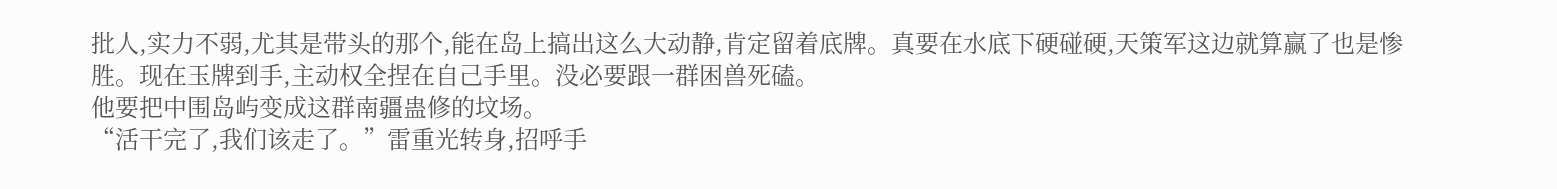批人,实力不弱,尤其是带头的那个,能在岛上搞出这么大动静,肯定留着底牌。真要在水底下硬碰硬,天策军这边就算赢了也是惨胜。现在玉牌到手,主动权全捏在自己手里。没必要跟一群困兽死磕。
他要把中围岛屿变成这群南疆蛊修的坟场。
“活干完了,我们该走了。”雷重光转身,招呼手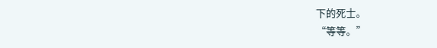下的死士。
“等等。”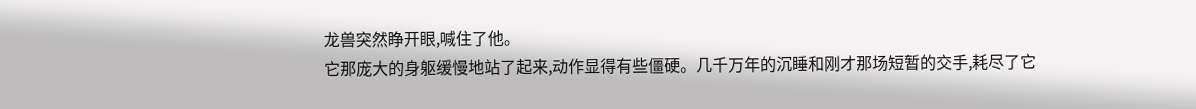龙兽突然睁开眼,喊住了他。
它那庞大的身躯缓慢地站了起来,动作显得有些僵硬。几千万年的沉睡和刚才那场短暂的交手,耗尽了它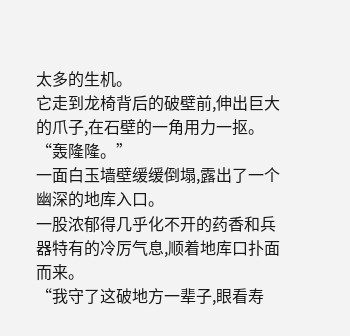太多的生机。
它走到龙椅背后的破壁前,伸出巨大的爪子,在石壁的一角用力一抠。
“轰隆隆。”
一面白玉墙壁缓缓倒塌,露出了一个幽深的地库入口。
一股浓郁得几乎化不开的药香和兵器特有的冷厉气息,顺着地库口扑面而来。
“我守了这破地方一辈子,眼看寿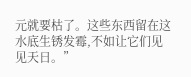元就要枯了。这些东西留在这水底生锈发霉,不如让它们见见天日。”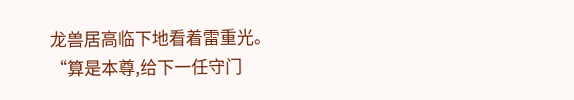龙兽居高临下地看着雷重光。
“算是本尊,给下一任守门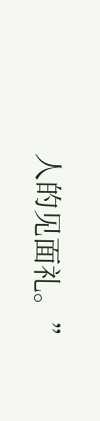人的见面礼。”